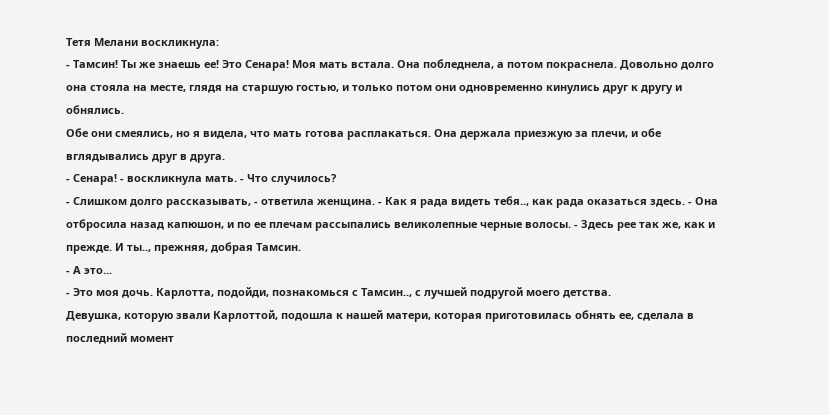Тетя Мелани воскликнула:
- Тамсин! Ты же знаешь ее! Это Сенара! Моя мать встала. Она побледнела, а потом покраснела. Довольно долго она стояла на месте, глядя на старшую гостью, и только потом они одновременно кинулись друг к другу и обнялись.
Обе они смеялись, но я видела, что мать готова расплакаться. Она держала приезжую за плечи, и обе вглядывались друг в друга.
- Сенара! - воскликнула мать. - Что случилось?
- Слишком долго рассказывать, - ответила женщина. - Как я рада видеть тебя.., как рада оказаться здесь. - Она отбросила назад капюшон, и по ее плечам рассыпались великолепные черные волосы. - Здесь рее так же, как и прежде. И ты.., прежняя, добрая Тамсин.
- А это...
- Это моя дочь. Карлотта, подойди, познакомься с Тамсин.., с лучшей подругой моего детства.
Девушка, которую звали Карлоттой, подошла к нашей матери, которая приготовилась обнять ее, сделала в последний момент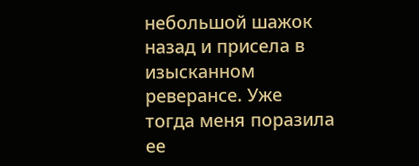небольшой шажок назад и присела в изысканном реверансе. Уже тогда меня поразила ее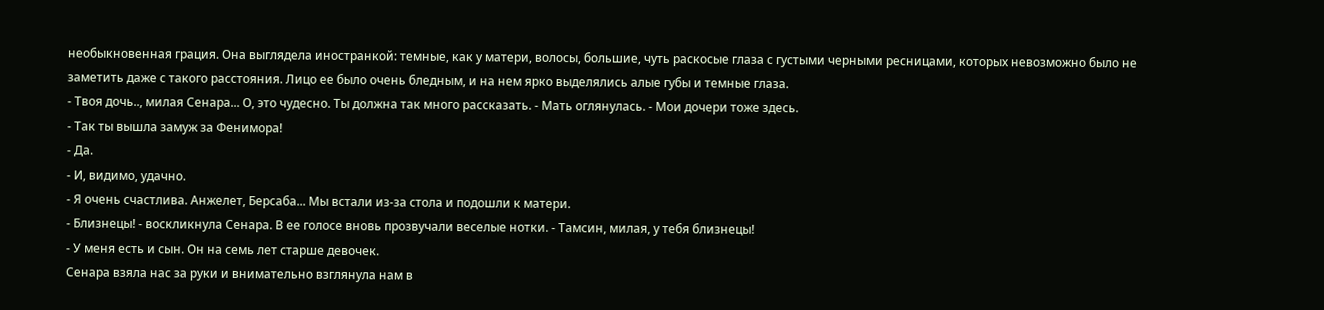необыкновенная грация. Она выглядела иностранкой: темные, как у матери, волосы, большие, чуть раскосые глаза с густыми черными ресницами, которых невозможно было не заметить даже с такого расстояния. Лицо ее было очень бледным, и на нем ярко выделялись алые губы и темные глаза.
- Твоя дочь.., милая Сенара... О, это чудесно. Ты должна так много рассказать. - Мать оглянулась. - Мои дочери тоже здесь.
- Так ты вышла замуж за Фенимора!
- Да.
- И, видимо, удачно.
- Я очень счастлива. Анжелет, Берсаба... Мы встали из-за стола и подошли к матери.
- Близнецы! - воскликнула Сенара. В ее голосе вновь прозвучали веселые нотки. - Тамсин, милая, у тебя близнецы!
- У меня есть и сын. Он на семь лет старше девочек.
Сенара взяла нас за руки и внимательно взглянула нам в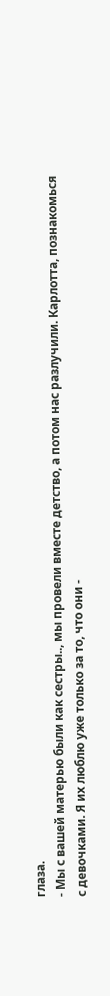глаза.
- Мы с вашей матерью были как сестры.., мы провели вместе детство, а потом нас разлучили. Карлотта, познакомься с девочками. Я их люблю уже только за то, что они -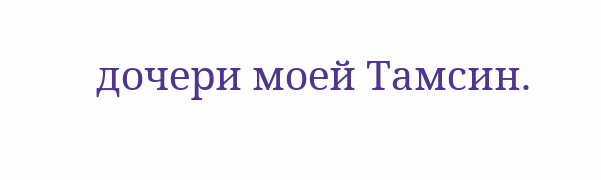дочери моей Тамсин.